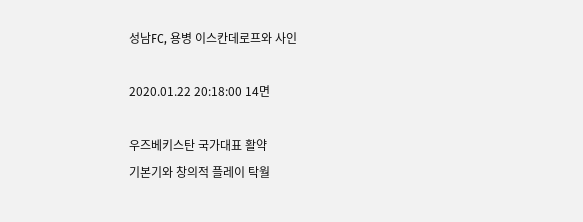성남FC, 용병 이스칸데로프와 사인

2020.01.22 20:18:00 14면

우즈베키스탄 국가대표 활약
기본기와 창의적 플레이 탁월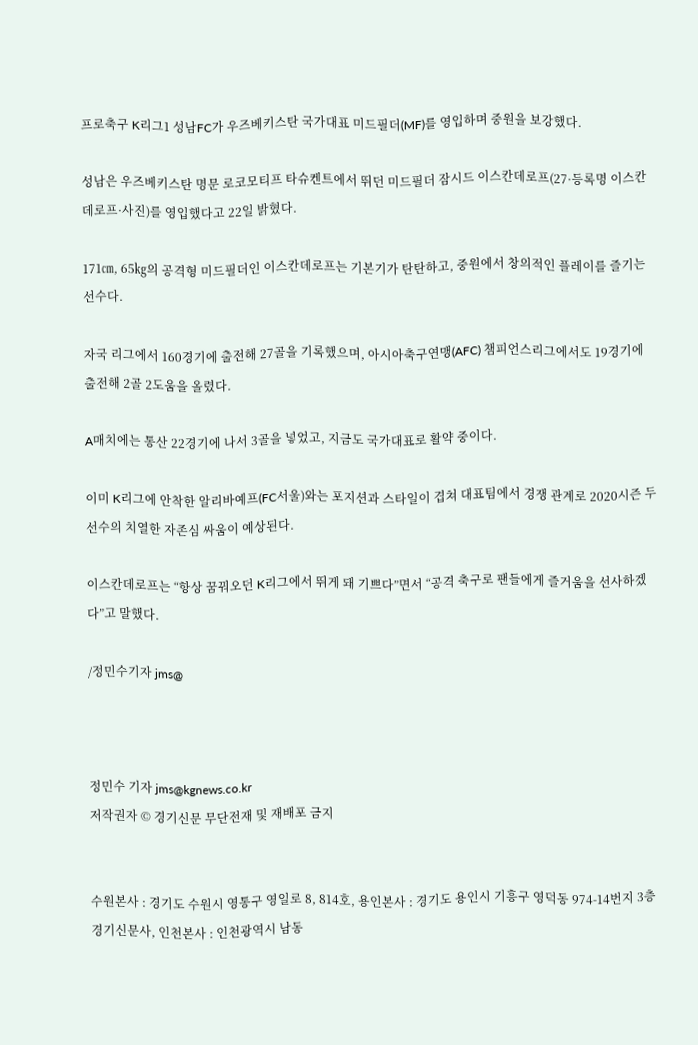프로축구 K리그1 성남FC가 우즈베키스탄 국가대표 미드필더(MF)를 영입하며 중원을 보강했다.

성남은 우즈베키스탄 명문 로코모티프 타슈켄트에서 뛰던 미드필더 잠시드 이스칸데로프(27·등록명 이스칸데로프·사진)를 영입했다고 22일 밝혔다.

171㎝, 65㎏의 공격형 미드필더인 이스칸데로프는 기본기가 탄탄하고, 중원에서 창의적인 플레이를 즐기는 선수다.

자국 리그에서 160경기에 출전해 27골을 기록했으며, 아시아축구연맹(AFC) 챔피언스리그에서도 19경기에 출전해 2골 2도움을 올렸다.

A매치에는 통산 22경기에 나서 3골을 넣었고, 지금도 국가대표로 활약 중이다.

이미 K리그에 안착한 알리바예프(FC서울)와는 포지션과 스타일이 겹쳐 대표팀에서 경쟁 관계로 2020시즌 두 선수의 치열한 자존심 싸움이 예상된다.

이스칸데로프는 “항상 꿈꿔오던 K리그에서 뛰게 돼 기쁘다”면서 “공격 축구로 팬들에게 즐거움을 선사하겠다”고 말했다.

/정민수기자 jms@



정민수 기자 jms@kgnews.co.kr
저작권자 © 경기신문 무단전재 및 재배포 금지


수원본사 : 경기도 수원시 영통구 영일로 8, 814호, 용인본사 : 경기도 용인시 기흥구 영덕동 974-14번지 3층 경기신문사, 인천본사 : 인천광역시 남동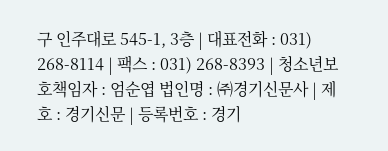구 인주대로 545-1, 3층 | 대표전화 : 031) 268-8114 | 팩스 : 031) 268-8393 | 청소년보호책임자 : 엄순엽 법인명 : ㈜경기신문사 | 제호 : 경기신문 | 등록번호 : 경기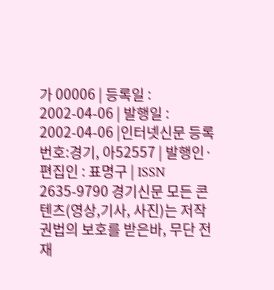가 00006 | 등록일 : 2002-04-06 | 발행일 : 2002-04-06 |인터넷신문 등록번호:경기, 아52557 | 발행인·편집인 : 표명구 | ISSN 2635-9790 경기신문 모든 콘텐츠(영상,기사, 사진)는 저작권법의 보호를 받은바, 무단 전재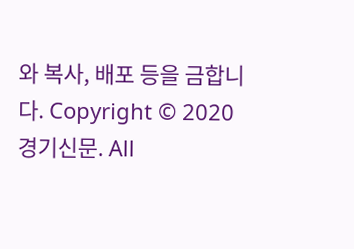와 복사, 배포 등을 금합니다. Copyright © 2020 경기신문. All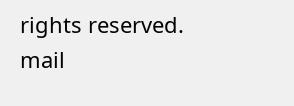rights reserved. mail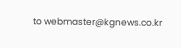to webmaster@kgnews.co.kr